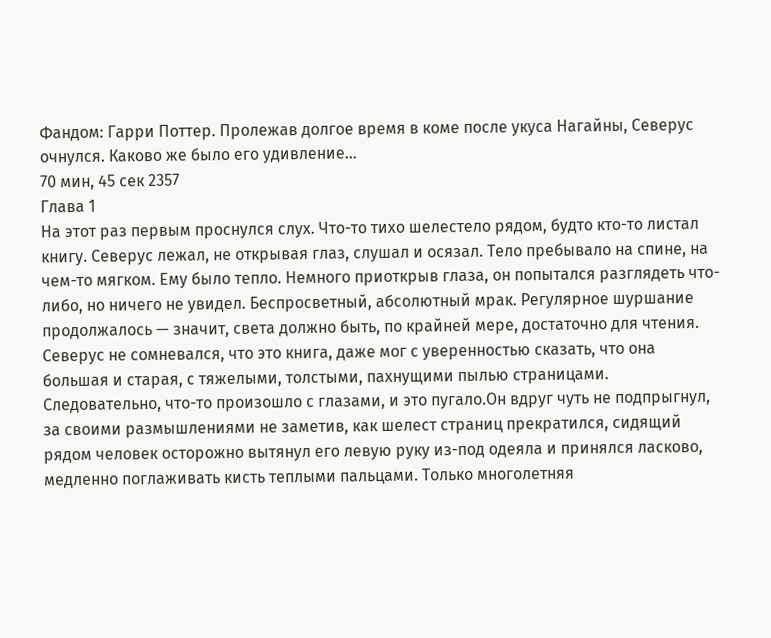Фандом: Гарри Поттер. Пролежав долгое время в коме после укуса Нагайны, Северус очнулся. Каково же было его удивление…
70 мин, 45 сек 2357
Глава 1
На этот раз первым проснулся слух. Что-то тихо шелестело рядом, будто кто-то листал книгу. Северус лежал, не открывая глаз, слушал и осязал. Тело пребывало на спине, на чем-то мягком. Ему было тепло. Немного приоткрыв глаза, он попытался разглядеть что-либо, но ничего не увидел. Беспросветный, абсолютный мрак. Регулярное шуршание продолжалось — значит, света должно быть, по крайней мере, достаточно для чтения. Северус не сомневался, что это книга, даже мог с уверенностью сказать, что она большая и старая, с тяжелыми, толстыми, пахнущими пылью страницами. Следовательно, что-то произошло с глазами, и это пугало.Он вдруг чуть не подпрыгнул, за своими размышлениями не заметив, как шелест страниц прекратился, сидящий рядом человек осторожно вытянул его левую руку из-под одеяла и принялся ласково, медленно поглаживать кисть теплыми пальцами. Только многолетняя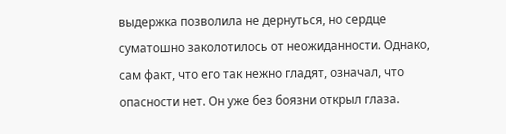выдержка позволила не дернуться, но сердце суматошно заколотилось от неожиданности. Однако, сам факт, что его так нежно гладят, означал, что опасности нет. Он уже без боязни открыл глаза.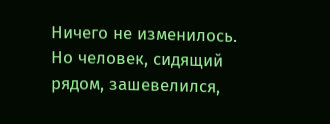Ничего не изменилось. Но человек, сидящий рядом, зашевелился,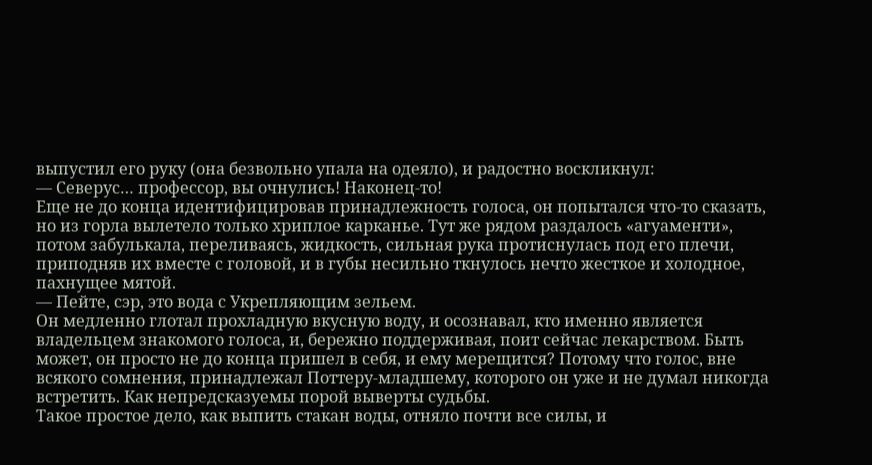выпустил его руку (она безвольно упала на одеяло), и радостно воскликнул:
— Северус… профессор, вы очнулись! Наконец-то!
Еще не до конца идентифицировав принадлежность голоса, он попытался что-то сказать, но из горла вылетело только хриплое карканье. Тут же рядом раздалось «агуаменти», потом забулькала, переливаясь, жидкость, сильная рука протиснулась под его плечи, приподняв их вместе с головой, и в губы несильно ткнулось нечто жесткое и холодное, пахнущее мятой.
— Пейте, сэр, это вода с Укрепляющим зельем.
Он медленно глотал прохладную вкусную воду, и осознавал, кто именно является владельцем знакомого голоса, и, бережно поддерживая, поит сейчас лекарством. Быть может, он просто не до конца пришел в себя, и ему мерещится? Потому что голос, вне всякого сомнения, принадлежал Поттеру-младшему, которого он уже и не думал никогда встретить. Как непредсказуемы порой выверты судьбы.
Такое простое дело, как выпить стакан воды, отняло почти все силы, и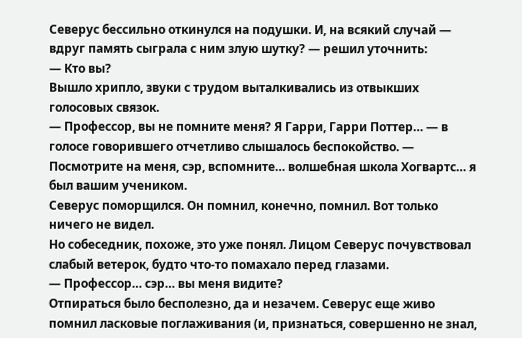Северус бессильно откинулся на подушки. И, на всякий случай — вдруг память сыграла с ним злую шутку? — решил уточнить:
— Кто вы?
Вышло хрипло, звуки с трудом выталкивались из отвыкших голосовых связок.
— Профессор, вы не помните меня? Я Гарри, Гарри Поттер… — в голосе говорившего отчетливо слышалось беспокойство. — Посмотрите на меня, сэр, вспомните… волшебная школа Хогвартс… я был вашим учеником.
Северус поморщился. Он помнил, конечно, помнил. Вот только ничего не видел.
Но собеседник, похоже, это уже понял. Лицом Северус почувствовал слабый ветерок, будто что-то помахало перед глазами.
— Профессор… сэр… вы меня видите?
Отпираться было бесполезно, да и незачем. Северус еще живо помнил ласковые поглаживания (и, признаться, совершенно не знал,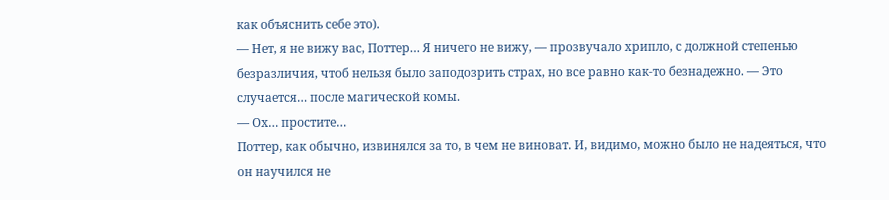как объяснить себе это).
— Нет, я не вижу вас, Поттер… Я ничего не вижу, — прозвучало хрипло, с должной степенью безразличия, чтоб нельзя было заподозрить страх, но все равно как-то безнадежно. — Это случается… после магической комы.
— Ох… простите…
Поттер, как обычно, извинялся за то, в чем не виноват. И, видимо, можно было не надеяться, что он научился не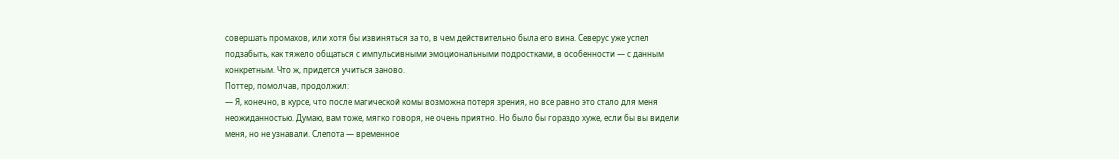совершать промахов, или хотя бы извиняться за то, в чем действительно была его вина. Северус уже успел подзабыть, как тяжело общаться с импульсивными эмоциональными подростками, в особенности — с данным конкретным. Что ж, придется учиться заново.
Поттер, помолчав, продолжил:
— Я, конечно, в курсе, что после магической комы возможна потеря зрения, но все равно это стало для меня неожиданностью. Думаю, вам тоже, мягко говоря, не очень приятно. Но было бы гораздо хуже, если бы вы видели меня, но не узнавали. Слепота — временное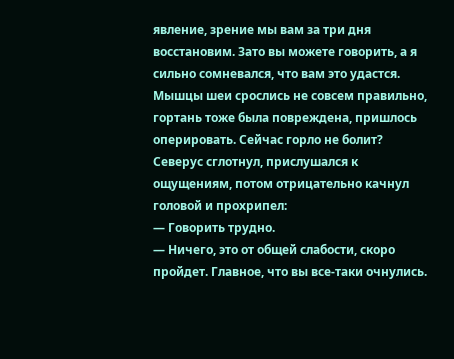явление, зрение мы вам за три дня восстановим. Зато вы можете говорить, а я сильно сомневался, что вам это удастся. Мышцы шеи срослись не совсем правильно, гортань тоже была повреждена, пришлось оперировать. Сейчас горло не болит?
Северус сглотнул, прислушался к ощущениям, потом отрицательно качнул головой и прохрипел:
— Говорить трудно.
— Ничего, это от общей слабости, скоро пройдет. Главное, что вы все-таки очнулись.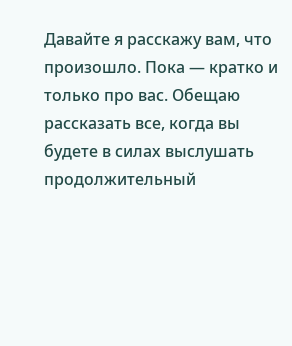Давайте я расскажу вам, что произошло. Пока — кратко и только про вас. Обещаю рассказать все, когда вы будете в силах выслушать продолжительный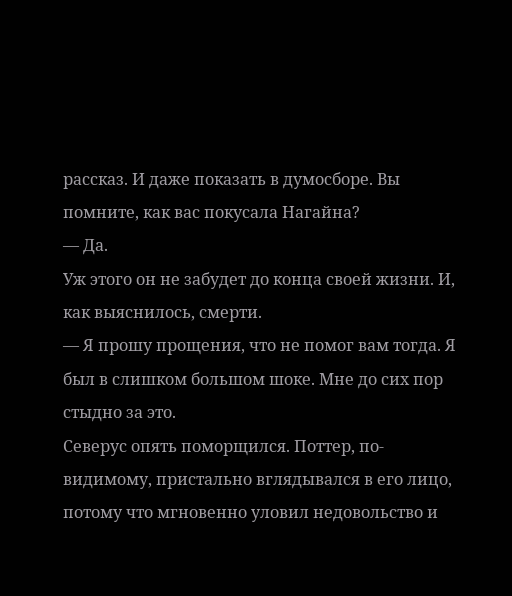рассказ. И даже показать в думосборе. Вы помните, как вас покусала Нагайна?
— Да.
Уж этого он не забудет до конца своей жизни. И, как выяснилось, смерти.
— Я прошу прощения, что не помог вам тогда. Я был в слишком большом шоке. Мне до сих пор стыдно за это.
Северус опять поморщился. Поттер, по-видимому, пристально вглядывался в его лицо, потому что мгновенно уловил недовольство и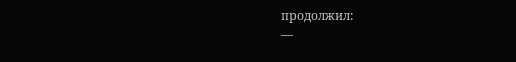продолжил:
—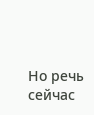Но речь сейчас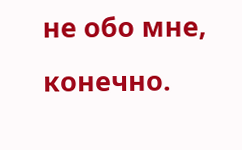не обо мне, конечно.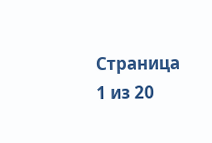Страница 1 из 20